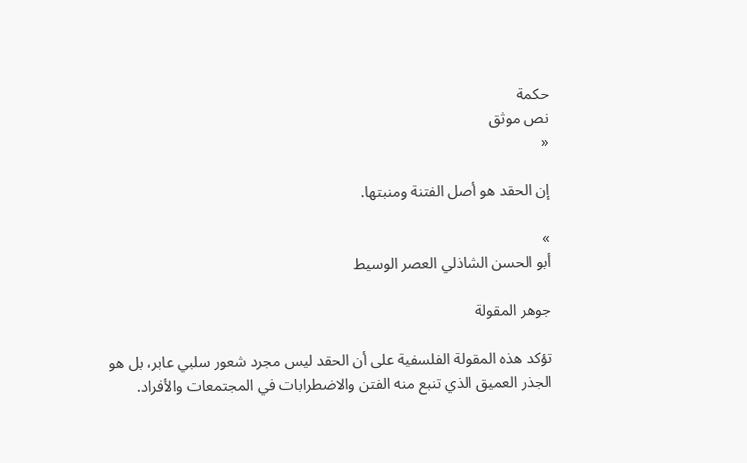حكمة
نص موثق
«

إن الحقد هو أصل الفتنة ومنبتها.

»
أبو الحسن الشاذلي العصر الوسيط

جوهر المقولة

تؤكد هذه المقولة الفلسفية على أن الحقد ليس مجرد شعور سلبي عابر، بل هو الجذر العميق الذي تنبع منه الفتن والاضطرابات في المجتمعات والأفراد.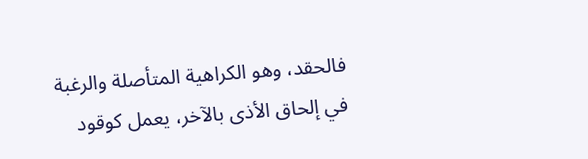فالحقد، وهو الكراهية المتأصلة والرغبة في إلحاق الأذى بالآخر، يعمل كوقود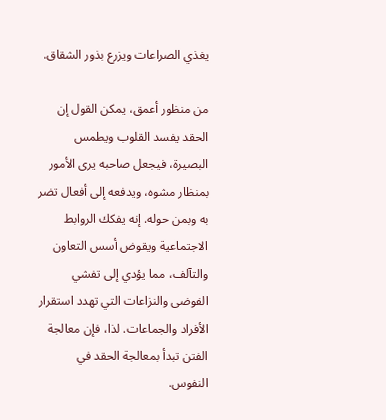يغذي الصراعات ويزرع بذور الشقاق.

من منظور أعمق، يمكن القول إن الحقد يفسد القلوب ويطمس البصيرة، فيجعل صاحبه يرى الأمور بمنظار مشوه، ويدفعه إلى أفعال تضر به وبمن حوله. إنه يفكك الروابط الاجتماعية ويقوض أسس التعاون والتآلف، مما يؤدي إلى تفشي الفوضى والنزاعات التي تهدد استقرار الأفراد والجماعات. لذا، فإن معالجة الفتن تبدأ بمعالجة الحقد في النفوس.